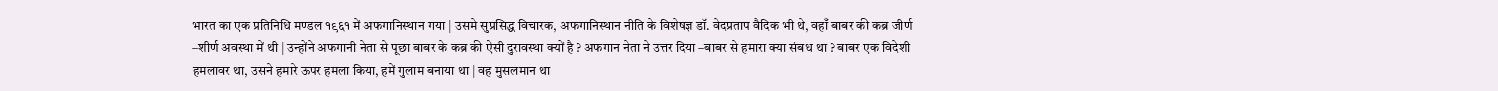भारत का एक प्रतिनिधि मण्डल १९६१ में अफगानिस्थान गया | उसमे सुप्रसिद्ध विचारक, अफगानिस्थान नीति के विशेषज्ञ डॉ. वेदप्रताप वैदिक भी थे, वहाँ बाबर की कब्र जीर्ण –शीर्ण अवस्था में थी | उन्होंने अफगानी नेता से पूछा बाबर के कब्र की ऐसी दुरावस्था क्यों है ? अफगान नेता ने उत्तर दिया –बाबर से हमारा क्या संबध था ? बाबर एक विदेशी हमलावर था, उसने हमारे ऊपर हमला किया, हमें गुलाम बनाया था | वह मुसलमान था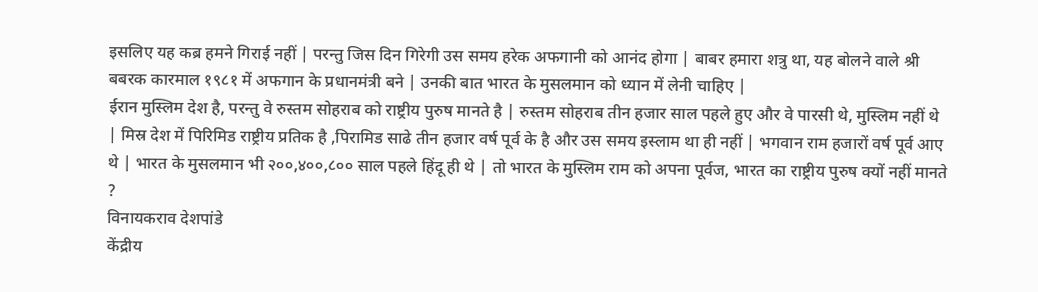इसलिए यह कब्र हमने गिराई नहीं | परन्तु जिस दिन गिरेगी उस समय हरेक अफगानी को आनंद होगा | बाबर हमारा शत्रु था, यह बोलने वाले श्री बबरक कारमाल १९८१ में अफगान के प्रधानमंत्री बने | उनकी बात भारत के मुसलमान को ध्यान में लेनी चाहिए |
ईरान मुस्लिम देश है, परन्तु वे रुस्तम सोहराब को राष्ट्रीय पुरुष मानते है | रुस्तम सोहराब तीन हजार साल पहले हुए और वे पारसी थे, मुस्लिम नहीं थे | मिस्र देश में पिरिमिड राष्ट्रीय प्रतिक है ,पिरामिड साढे तीन हजार वर्ष पूर्व के है और उस समय इस्लाम था ही नहीं | भगवान राम हजारों वर्ष पूर्व आए थे | भारत के मुसलमान भी २००,४००,८०० साल पहले हिंदू ही थे | तो भारत के मुस्लिम राम को अपना पूर्वज, भारत का राष्ट्रीय पुरुष क्यों नहीं मानते ?
विनायकराव देशपांडे
केंद्रीय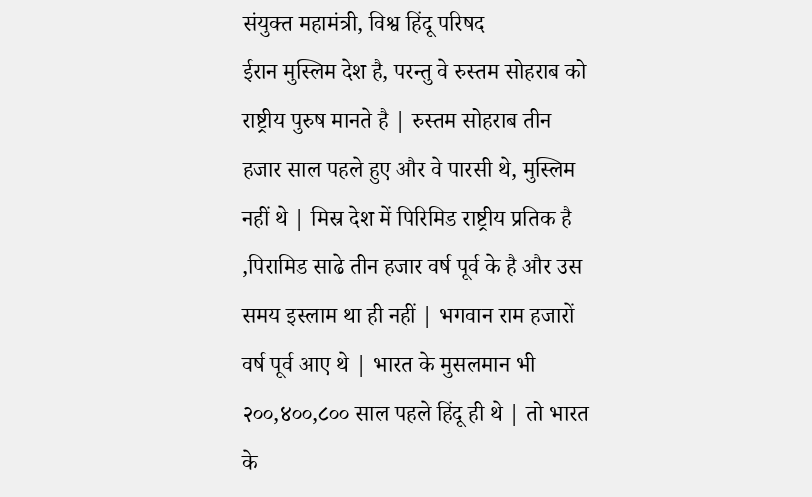संयुक्त महामंत्री, विश्व हिंदू परिषद
ईरान मुस्लिम देश है, परन्तु वे रुस्तम सोहराब को राष्ट्रीय पुरुष मानते है | रुस्तम सोहराब तीन हजार साल पहले हुए और वे पारसी थे, मुस्लिम नहीं थे | मिस्र देश में पिरिमिड राष्ट्रीय प्रतिक है ,पिरामिड साढे तीन हजार वर्ष पूर्व के है और उस समय इस्लाम था ही नहीं | भगवान राम हजारों वर्ष पूर्व आए थे | भारत के मुसलमान भी २००,४००,८०० साल पहले हिंदू ही थे | तो भारत के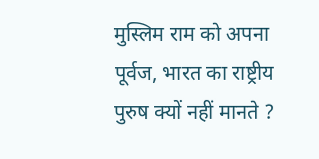मुस्लिम राम को अपना पूर्वज, भारत का राष्ट्रीय पुरुष क्यों नहीं मानते ?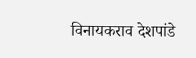विनायकराव देशपांडे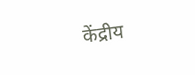केंद्रीय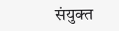संयुक्त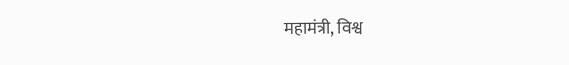महामंत्री, विश्व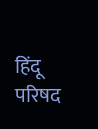हिंदू परिषद